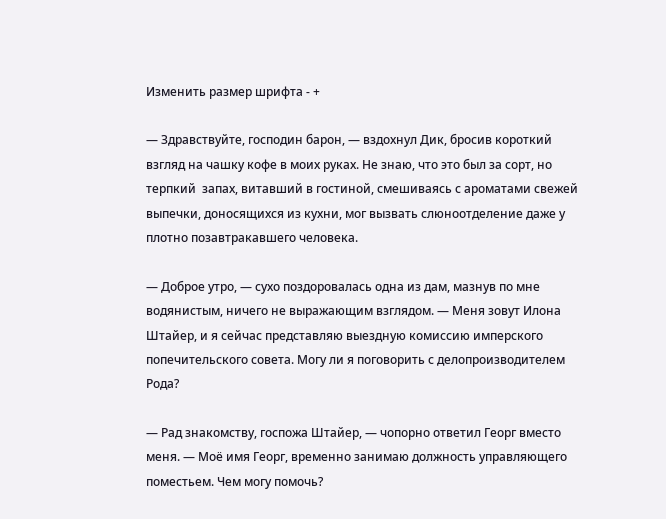Изменить размер шрифта - +

— Здравствуйте, господин барон, — вздохнул Дик, бросив короткий взгляд на чашку кофе в моих руках. Не знаю, что это был за сорт, но терпкий  запах, витавший в гостиной, смешиваясь с ароматами свежей выпечки, доносящихся из кухни, мог вызвать слюноотделение даже у плотно позавтракавшего человека.

— Доброе утро, — сухо поздоровалась одна из дам, мазнув по мне водянистым, ничего не выражающим взглядом. — Меня зовут Илона Штайер, и я сейчас представляю выездную комиссию имперского попечительского совета. Могу ли я поговорить с делопроизводителем Рода?

— Рад знакомству, госпожа Штайер, — чопорно ответил Георг вместо меня. — Моё имя Георг, временно занимаю должность управляющего поместьем. Чем могу помочь?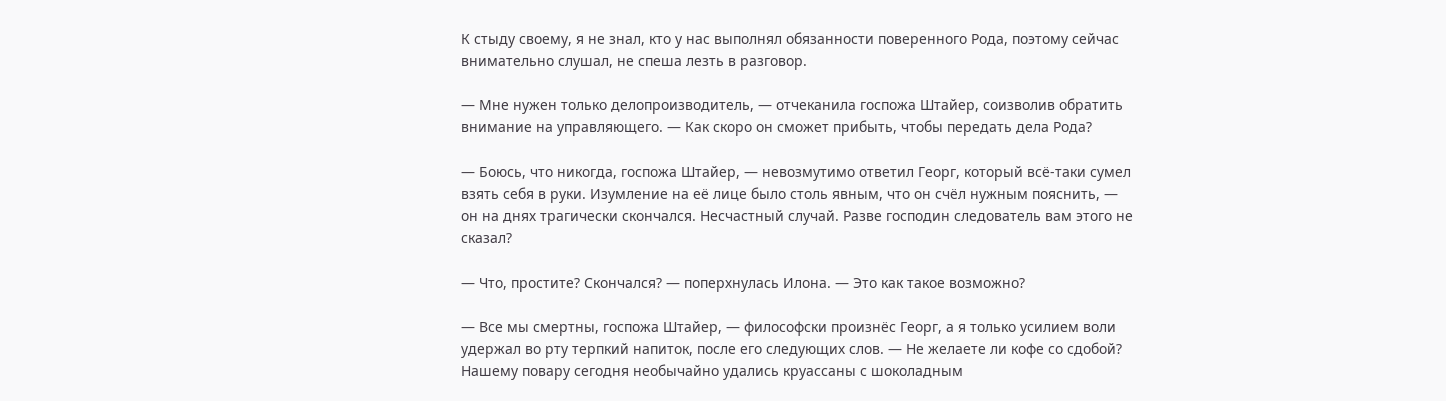К стыду своему, я не знал, кто у нас выполнял обязанности поверенного Рода, поэтому сейчас внимательно слушал, не спеша лезть в разговор.

— Мне нужен только делопроизводитель, — отчеканила госпожа Штайер, соизволив обратить внимание на управляющего. — Как скоро он сможет прибыть, чтобы передать дела Рода?

— Боюсь, что никогда, госпожа Штайер, — невозмутимо ответил Георг, который всё-таки сумел взять себя в руки. Изумление на её лице было столь явным, что он счёл нужным пояснить, — он на днях трагически скончался. Несчастный случай. Разве господин следователь вам этого не сказал?

— Что, простите? Скончался? — поперхнулась Илона. — Это как такое возможно?

— Все мы смертны, госпожа Штайер, — философски произнёс Георг, а я только усилием воли удержал во рту терпкий напиток, после его следующих слов. — Не желаете ли кофе со сдобой? Нашему повару сегодня необычайно удались круассаны с шоколадным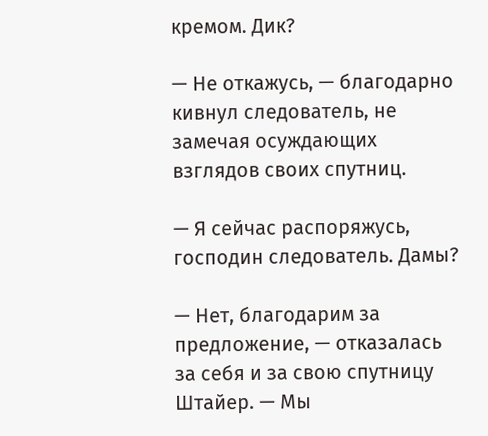кремом. Дик?

— Не откажусь, — благодарно кивнул следователь, не замечая осуждающих взглядов своих спутниц.

— Я сейчас распоряжусь, господин следователь. Дамы?

— Нет, благодарим за предложение, — отказалась за себя и за свою спутницу Штайер. — Мы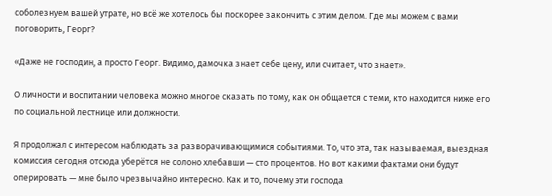соболезнуем вашей утрате, но всё же хотелось бы поскорее закончить с этим делом. Где мы можем с вами поговорить, Георг?

«Даже не господин, а просто Георг. Видимо, дамочка знает себе цену, или считает, что знает».

О личности и воспитании человека можно многое сказать по тому, как он общается с теми, кто находится ниже его по социальной лестнице или должности.

Я продолжал с интересом наблюдать за разворачивающимися событиями. То, что эта, так называемая, выездная комиссия сегодня отсюда уберётся не солоно хлебавши — сто процентов. Но вот какими фактами они будут оперировать — мне было чрезвычайно интересно. Как и то, почему эти господа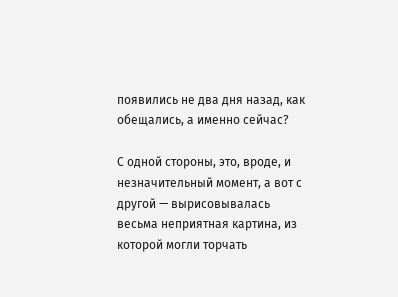появились не два дня назад, как обещались, а именно сейчас?

С одной стороны, это, вроде, и незначительный момент, а вот с другой — вырисовывалась весьма неприятная картина, из которой могли торчать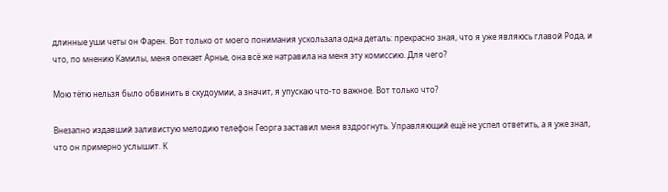длинные уши четы он Фарен. Вот только от моего понимания ускользала одна деталь: прекрасно зная, что я уже являюсь главой Рода, и что, по мнению Камилы, меня опекает Арнье, она всё же натравила на меня эту комиссию. Для чего?

Мою тётю нельзя было обвинить в скудоумии, а значит, я упускаю что-то важное. Вот только что?

Внезапно издавший заливистую мелодию телефон Георга заставил меня вздрогнуть. Управляющий ещё не успел ответить, а я уже знал, что он примерно услышит. К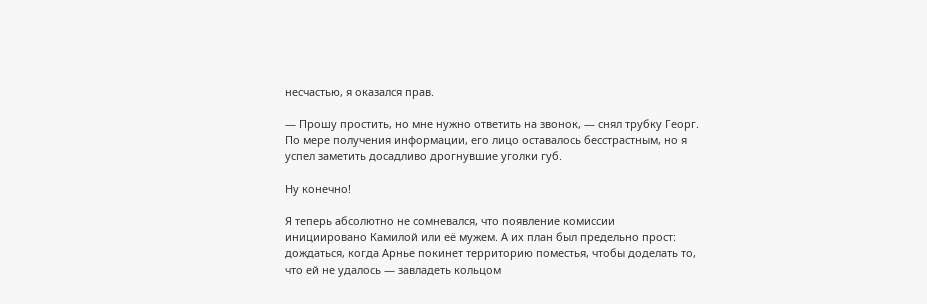несчастью, я оказался прав.

— Прошу простить, но мне нужно ответить на звонок, — снял трубку Георг. По мере получения информации, его лицо оставалось бесстрастным, но я успел заметить досадливо дрогнувшие уголки губ.

Ну конечно!

Я теперь абсолютно не сомневался, что появление комиссии инициировано Камилой или её мужем. А их план был предельно прост: дождаться, когда Арнье покинет территорию поместья, чтобы доделать то, что ей не удалось — завладеть кольцом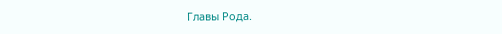Главы Рода.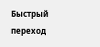Быстрый переход